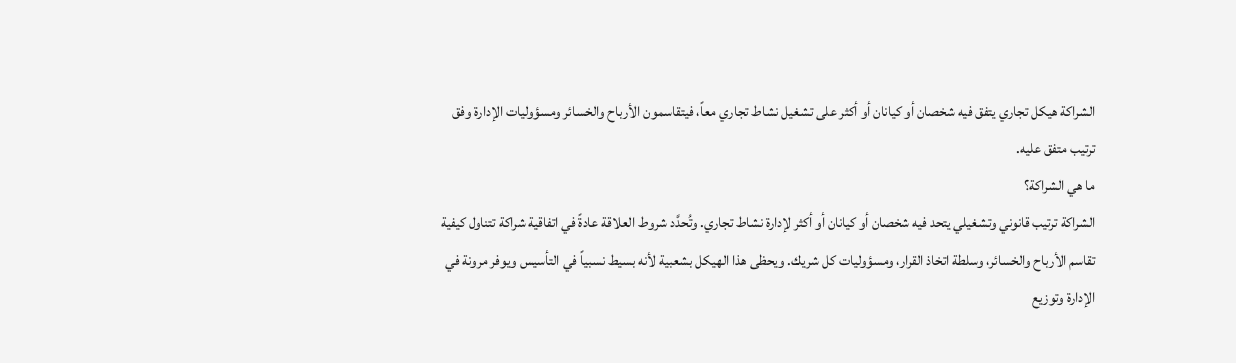الشراكة هيكل تجاري يتفق فيه شخصان أو كيانان أو أكثر على تشغيل نشاط تجاري معاً، فيتقاسمون الأرباح والخسائر ومسؤوليات الإدارة وفق ترتيب متفق عليه.
ما هي الشراكة؟
الشراكة ترتيب قانوني وتشغيلي يتحد فيه شخصان أو كيانان أو أكثر لإدارة نشاط تجاري. وتُحدَّد شروط العلاقة عادةً في اتفاقية شراكة تتناول كيفية تقاسم الأرباح والخسائر، وسلطة اتخاذ القرار، ومسؤوليات كل شريك. ويحظى هذا الهيكل بشعبية لأنه بسيط نسبياً في التأسيس ويوفر مرونة في الإدارة وتوزيع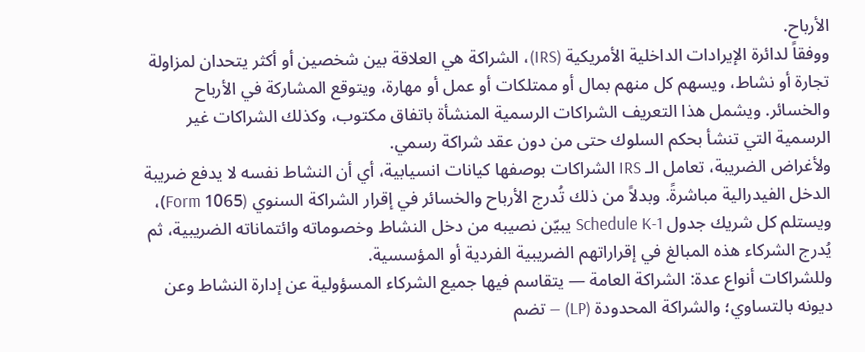الأرباح.
ووفقاً لدائرة الإيرادات الداخلية الأمريكية (IRS)، الشراكة هي العلاقة بين شخصين أو أكثر يتحدان لمزاولة تجارة أو نشاط، ويسهم كل منهم بمال أو ممتلكات أو عمل أو مهارة، ويتوقع المشاركة في الأرباح والخسائر. ويشمل هذا التعريف الشراكات الرسمية المنشأة باتفاق مكتوب، وكذلك الشراكات غير الرسمية التي تنشأ بحكم السلوك حتى من دون عقد شراكة رسمي.
ولأغراض الضريبة، تعامل الـ IRS الشراكات بوصفها كيانات انسيابية، أي أن النشاط نفسه لا يدفع ضريبة الدخل الفيدرالية مباشرةً. وبدلاً من ذلك تُدرج الأرباح والخسائر في إقرار الشراكة السنوي (Form 1065)، ويستلم كل شريك جدول Schedule K-1 يبيّن نصيبه من دخل النشاط وخصوماته وائتماناته الضريبية، ثم يُدرج الشركاء هذه المبالغ في إقراراتهم الضريبية الفردية أو المؤسسية.
وللشراكات أنواع عدة: الشراكة العامة — يتقاسم فيها جميع الشركاء المسؤولية عن إدارة النشاط وعن ديونه بالتساوي؛ والشراكة المحدودة (LP) — تضم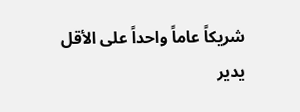شريكاً عاماً واحداً على الأقل يدير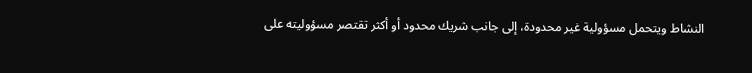النشاط ويتحمل مسؤولية غير محدودة، إلى جانب شريك محدود أو أكثر تقتصر مسؤوليته على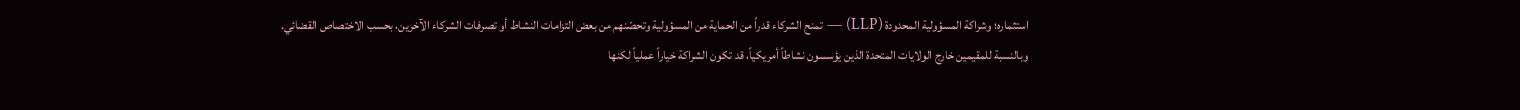استثماره؛ وشراكة المسؤولية المحدودة (LLP) — تمنح الشركاء قدراً من الحماية من المسؤولية وتحصّنهم من بعض التزامات النشاط أو تصرفات الشركاء الآخرين، بحسب الاختصاص القضائي.
وبالنسبة للمقيمين خارج الولايات المتحدة الذين يؤسسون نشاطاً أمريكياً، قد تكون الشراكة خياراً عملياً لكنها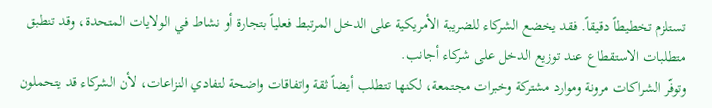تستلزم تخطيطاً دقيقاً. فقد يخضع الشركاء للضريبة الأمريكية على الدخل المرتبط فعلياً بتجارة أو نشاط في الولايات المتحدة، وقد تنطبق متطلبات الاستقطاع عند توزيع الدخل على شركاء أجانب.
وتوفّر الشراكات مرونة وموارد مشتركة وخبرات مجتمعة، لكنها تتطلب أيضاً ثقة واتفاقات واضحة لتفادي النزاعات، لأن الشركاء قد يتحملون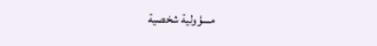مسؤولية شخصية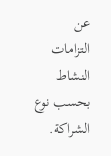عن التزامات النشاط بحسب نوع الشراكة.